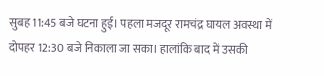सुबह 11:45 बजे घटना हुई। पहला मजदूर रामचंद्र घायल अवस्था में दोपहर 12:30 बजे निकाला जा सका। हालांकि बाद में उसकी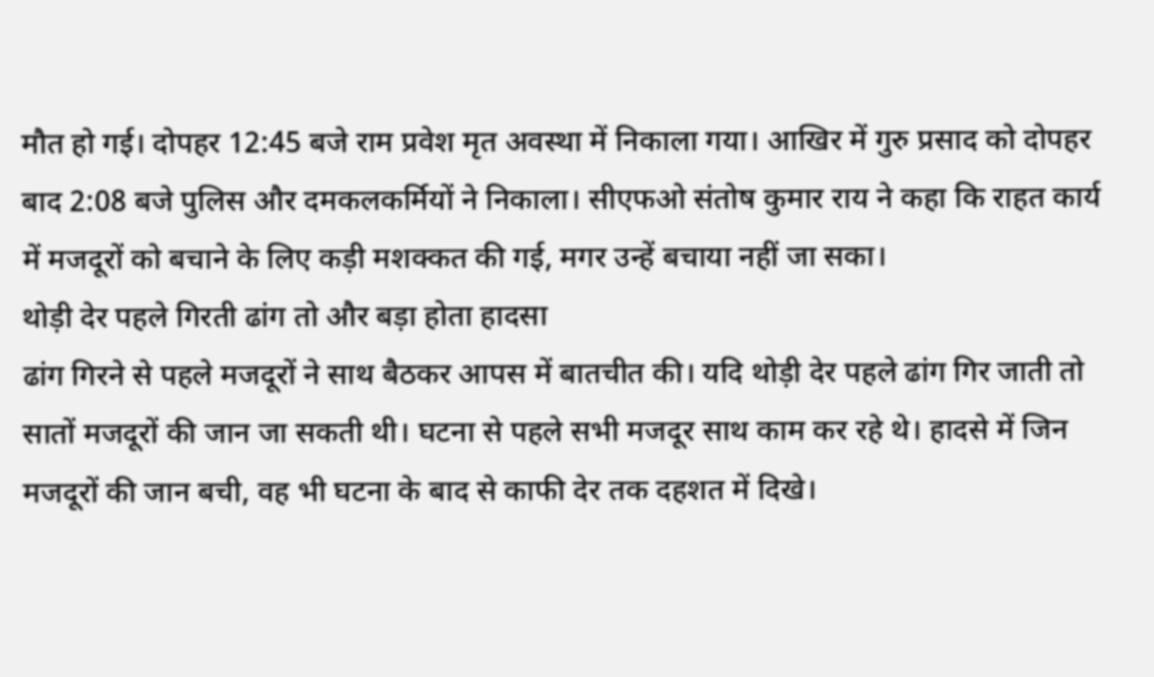मौत हो गई। दोपहर 12:45 बजे राम प्रवेश मृत अवस्था में निकाला गया। आखिर में गुरु प्रसाद को दोपहर बाद 2:08 बजे पुलिस और दमकलकर्मियों ने निकाला। सीएफओ संतोष कुमार राय ने कहा कि राहत कार्य में मजदूरों को बचाने के लिए कड़ी मशक्कत की गई, मगर उन्हें बचाया नहीं जा सका।
थोड़ी देर पहले गिरती ढांग तो और बड़ा होता हादसा
ढांग गिरने से पहले मजदूरों ने साथ बैठकर आपस में बातचीत की। यदि थोड़ी देर पहले ढांग गिर जाती तो सातों मजदूरों की जान जा सकती थी। घटना से पहले सभी मजदूर साथ काम कर रहे थे। हादसे में जिन मजदूरों की जान बची, वह भी घटना के बाद से काफी देर तक दहशत में दिखे।